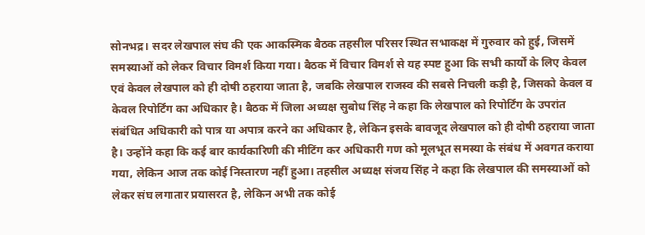सोनभद्र। सदर लेखपाल संघ की एक आकस्मिक बैठक तहसील परिसर स्थित सभाकक्ष में गुरुवार को हुई, जिसमें समस्याओं को लेकर विचार विमर्श किया गया। बैठक में विचार विमर्श से यह स्पष्ट हुआ कि सभी कार्यों के लिए केवल एवं केवल लेखपाल को ही दोषी ठहराया जाता है, जबकि लेखपाल राजस्व की सबसे निचली कड़ी है, जिसको केवल व केवल रिपोर्टिंग का अधिकार है। बैठक में जिला अध्यक्ष सुबोध सिंह ने कहा कि लेखपाल को रिपोर्टिंग के उपरांत संबंधित अधिकारी को पात्र या अपात्र करने का अधिकार है, लेकिन इसके बावजूद लेखपाल को ही दोषी ठहराया जाता है। उन्होंने कहा कि कई बार कार्यकारिणी की मीटिंग कर अधिकारी गण को मूलभूत समस्या के संबंध में अवगत कराया गया, लेकिन आज तक कोई निस्तारण नहीं हुआ। तहसील अध्यक्ष संजय सिंह ने कहा कि लेखपाल की समस्याओं को लेकर संघ लगातार प्रयासरत है, लेकिन अभी तक कोई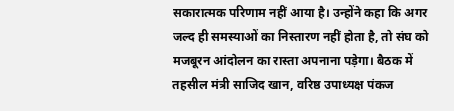सकारात्मक परिणाम नहीं आया है। उन्होंने कहा कि अगर जल्द ही समस्याओं का निस्तारण नहीं होता है, तो संघ को मजबूरन आंदोलन का रास्ता अपनाना पड़ेगा। बैठक में तहसील मंत्री साजिद खान, वरिष्ठ उपाध्यक्ष पंकज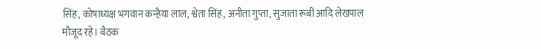सिंह, कोषाध्यक्ष भगवान कन्हैया लाल, श्वेता सिंह, अनीता गुप्ता, सुजाता रूबी आदि लेखपाल मौजूद रहे। बैठक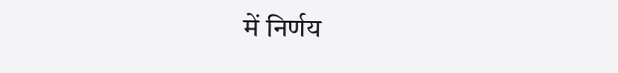में निर्णय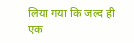लिया गया कि जल्द ही एक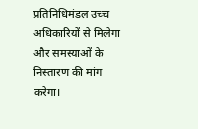प्रतिनिधिमंडल उच्च अधिकारियों से मिलेगा और समस्याओं के निस्तारण की मांग करेगा।